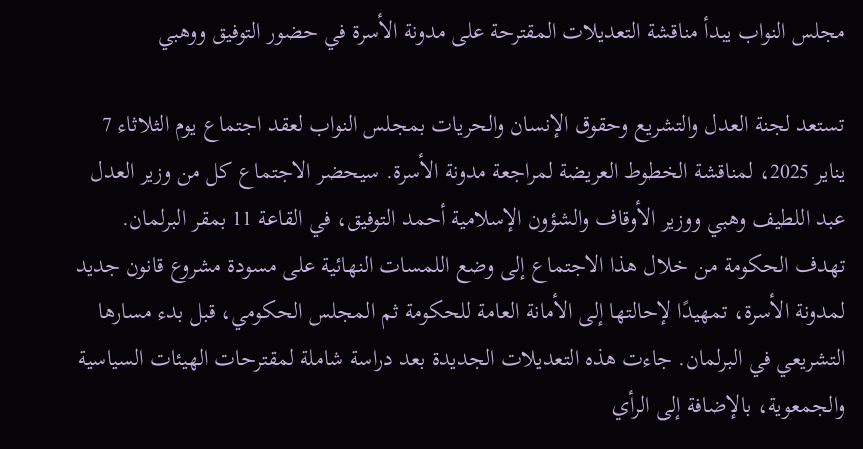مجلس النواب يبدأ مناقشة التعديلات المقترحة على مدونة الأسرة في حضور التوفيق ووهبي

تستعد لجنة العدل والتشريع وحقوق الإنسان والحريات بمجلس النواب لعقد اجتماع يوم الثلاثاء 7 يناير 2025، لمناقشة الخطوط العريضة لمراجعة مدونة الأسرة. سيحضر الاجتماع كل من وزير العدل عبد اللطيف وهبي ووزير الأوقاف والشؤون الإسلامية أحمد التوفيق، في القاعة 11 بمقر البرلمان. تهدف الحكومة من خلال هذا الاجتماع إلى وضع اللمسات النهائية على مسودة مشروع قانون جديد لمدونة الأسرة، تمهيدًا لإحالتها إلى الأمانة العامة للحكومة ثم المجلس الحكومي، قبل بدء مسارها التشريعي في البرلمان. جاءت هذه التعديلات الجديدة بعد دراسة شاملة لمقترحات الهيئات السياسية والجمعوية، بالإضافة إلى الرأي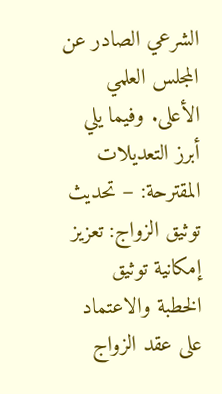الشرعي الصادر عن المجلس العلمي الأعلى. وفيما يلي أبرز التعديلات المقترحة: – تحديث توثيق الزواج: تعزيز إمكانية توثيق الخطبة والاعتماد على عقد الزواج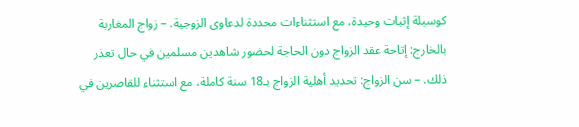كوسيلة إثبات وحيدة، مع استثناءات محددة لدعاوى الزوجية. – زواج المغاربة بالخارج: إتاحة عقد الزواج دون الحاجة لحضور شاهدين مسلمين في حال تعذر ذلك. – سن الزواج: تحديد أهلية الزواج بـ18 سنة كاملة، مع استثناء للقاصرين في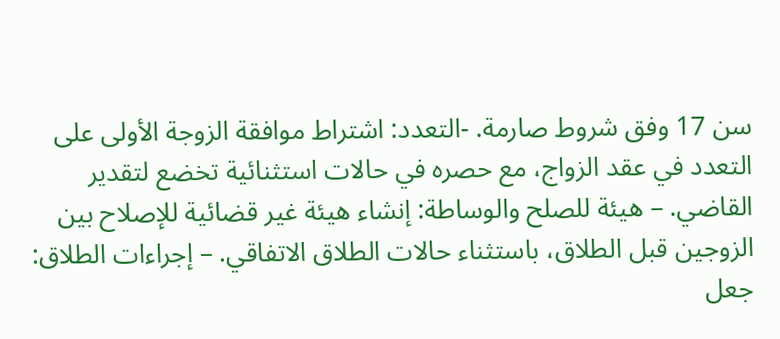سن 17 وفق شروط صارمة. -التعدد: اشتراط موافقة الزوجة الأولى على التعدد في عقد الزواج، مع حصره في حالات استثنائية تخضع لتقدير القاضي. – هيئة للصلح والوساطة: إنشاء هيئة غير قضائية للإصلاح بين الزوجين قبل الطلاق، باستثناء حالات الطلاق الاتفاقي. – إجراءات الطلاق: جعل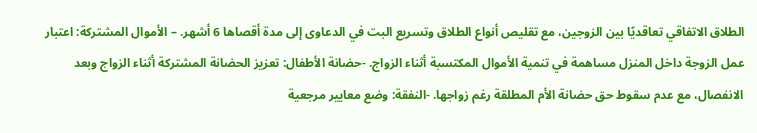الطلاق الاتفاقي تعاقديًا بين الزوجين، مع تقليص أنواع الطلاق وتسريع البت في الدعاوى إلى مدة أقصاها 6 أشهر. – الأموال المشتركة: اعتبار عمل الزوجة داخل المنزل مساهمة في تنمية الأموال المكتسبة أثناء الزواج. -حضانة الأطفال: تعزيز الحضانة المشتركة أثناء الزواج وبعد الانفصال، مع عدم سقوط حق حضانة الأم المطلقة رغم زواجها. -النفقة: وضع معايير مرجعية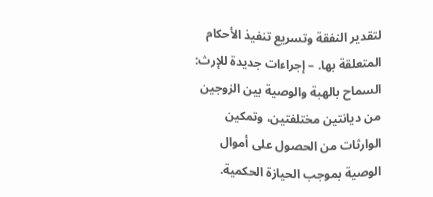لتقدير النفقة وتسريع تنفيذ الأحكام المتعلقة بها. – إجراءات جديدة للإرث: السماح بالهبة والوصية بين الزوجين من ديانتين مختلفتين، وتمكين الوارثات من الحصول على أموال الوصية بموجب الحيازة الحكمية.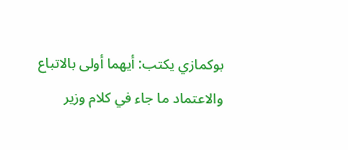بوكمازي يكتب: أيهما أولى بالاتباع والاعتماد ما جاء في كلام وزير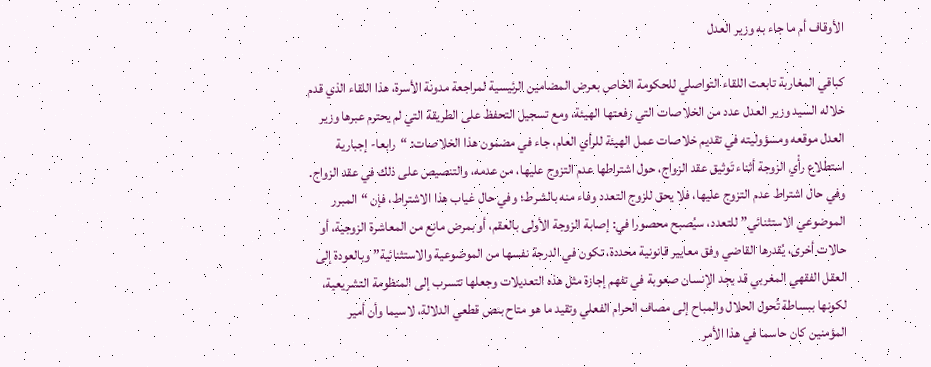الأوقاف أم ما جاء به وزير العدل

كباقي المغاربة تابعت اللقاء التواصلي للحكومة الخاص بعرض المضامين الرئيسية لمراجعة مدونة الأسرة، هذا اللقاء الذي قدم خلاله السيد وزير العدل عدد من الخلاصات التي رفعتها الهيئة، ومع تسجيل التحفظ على الطريقة التي لم يحترم عبرها وزير العدل موقعه ومسؤوليته في تقديم خلاصات عمل الهيئة للرأي العام، جاء في مضمون هذا الخلاصات: “رابعا- إجبارية استطلاع رأْي الزوجة أثناء تَوثيق عقد الزواج، حول اشتراطها عدم التزوج عليها، من عدمه، والتنصيص على ذلك في عقد الزواج. وفي حال اشتراط عدم التزوج عليها، فلا يحق للزوج التعدد وفاء منه بالشرط؛ وفي حال غياب هذا الاشتراط، فإن “المبرر الموضوعي الاستثنائي” للتعدد، سيُصبح محصورا في: إصابة الزوجة الأولى بالعقم، أو بمرض مانِع من المعاشرة الزوجية، أو حالات أخرى، يُقدرها القاضي وفق معايير قانونية محددة، تكون في الدرجة نفسها من الموضوعية والاستثنائية” وبالعودة إلى العقل الفقهي المغربي قد يجد الإنسان صعوبة في تفهم إجازة مثل هذه التعديلات وجعلها تتسرب إلى المنظومة التشريعية، لكونها ببساطة تُحول الحلال والمباح إلى مصاف الحرام الفعلي وتقيد ما هو متاح بنص قطعي الدلالة، لاسيما وأن أمير المؤمنين كان حاسما في هذا الأمر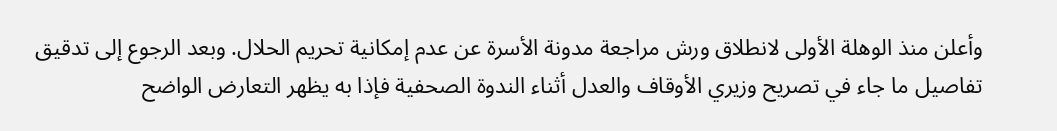وأعلن منذ الوهلة الأولى لانطلاق ورش مراجعة مدونة الأسرة عن عدم إمكانية تحريم الحلال. وبعد الرجوع إلى تدقيق تفاصيل ما جاء في تصريح وزيري الأوقاف والعدل أثناء الندوة الصحفية فإذا به يظهر التعارض الواضح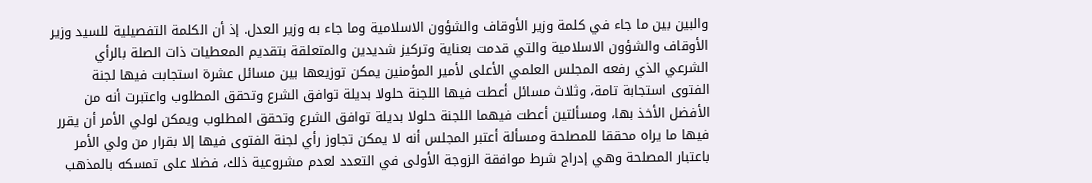والبين بين ما جاء في كلمة وزير الأوقاف والشؤون الاسلامية وما جاء به وزير العدل. إذ أن الكلمة التفصيلية للسيد وزير الأوقاف والشؤون الاسلامية والتي قدمت بعناية وتركيز شديدين والمتعلقة بتقديم المعطيات ذات الصلة بالرأي الشرعي الذي رفعه المجلس العلمي الأعلى لأمير المؤمنين يمكن توزيعها بين مسائل عشرة استجابت فيها لجنة الفتوى استجابة تامة، وثلاث مسائل أعطت فيها اللجنة حلولا بديلة توافق الشرع وتحقق المطلوب واعتبرت أنه من الأفضل الأخذ بها، ومسألتين أعطت فيهما اللجنة حلولا بديلة توافق الشرع وتحقق المطلوب ويمكن لولي الأمر أن يقرر فيها ما يراه محققا للمصلحة ومسألة أعتبر المجلس أنه لا يمكن تجاوز رأي لجنة الفتوى فيها إلا بقرار من ولي الأمر باعتبار المصلحة وهي إدراج شرط موافقة الزوجة الأولى في التعدد لعدم مشروعية ذلك، فضلا على تمسكه بالمذهب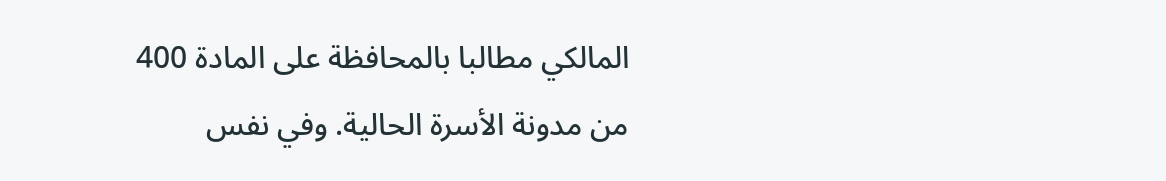المالكي مطالبا بالمحافظة على المادة 400 من مدونة الأسرة الحالية. وفي نفس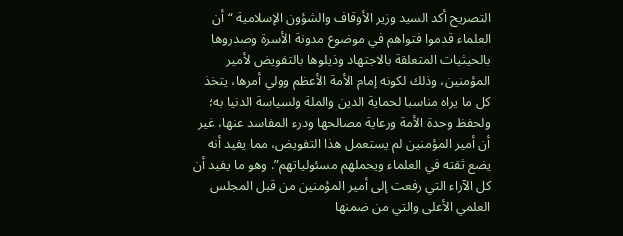التصريح أكد السيد وزير الأوقاف والشؤون الإسلامية “أن العلماء قدموا فتواهم في موضوع مدونة الأسرة وصدروها بالحيثيات المتعلقة بالاجتهاد وذيلوها بالتفويض لأمير المؤمنين، وذلك لكونه إمام الأمة الأعظم وولي أمرها، يتخذ كل ما يراه مناسبا لحماية الدين والملة ولسياسة الدنيا به؛ ولحفظ وحدة الأمة ورعاية مصالحها ودرء المفاسد عنها، غير أن أمير المؤمنين لم يستعمل هذا التفويض، مما يفيد أنه يضع ثقته في العلماء ويحملهم مسئولياتهم”. وهو ما يفيد أن كل الآراء التي رفعت إلى أمير المؤمنين من قبل المجلس العلمي الأعلى والتي من ضمنها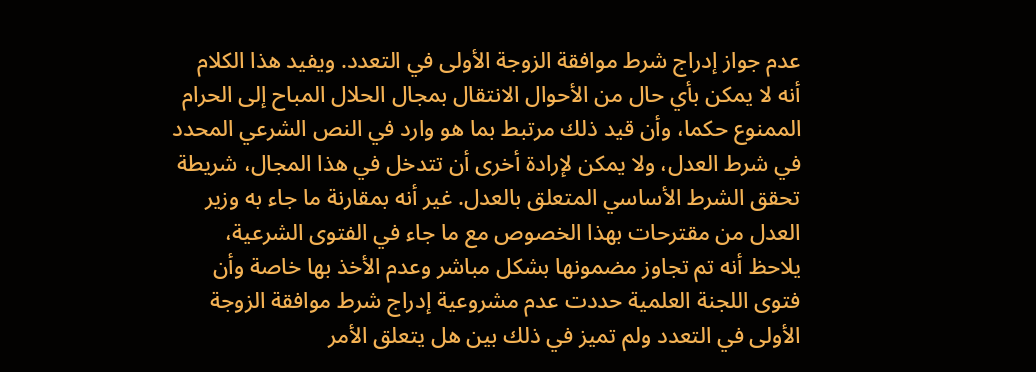عدم جواز إدراج شرط موافقة الزوجة الأولى في التعدد. ويفيد هذا الكلام أنه لا يمكن بأي حال من الأحوال الانتقال بمجال الحلال المباح إلى الحرام الممنوع حكما، وأن قيد ذلك مرتبط بما هو وارد في النص الشرعي المحدد في شرط العدل، ولا يمكن لإرادة أخرى أن تتدخل في هذا المجال، شريطة تحقق الشرط الأساسي المتعلق بالعدل. غير أنه بمقارنة ما جاء به وزير العدل من مقترحات بهذا الخصوص مع ما جاء في الفتوى الشرعية، يلاحظ أنه تم تجاوز مضمونها بشكل مباشر وعدم الأخذ بها خاصة وأن فتوى اللجنة العلمية حددت عدم مشروعية إدراج شرط موافقة الزوجة الأولى في التعدد ولم تميز في ذلك بين هل يتعلق الأمر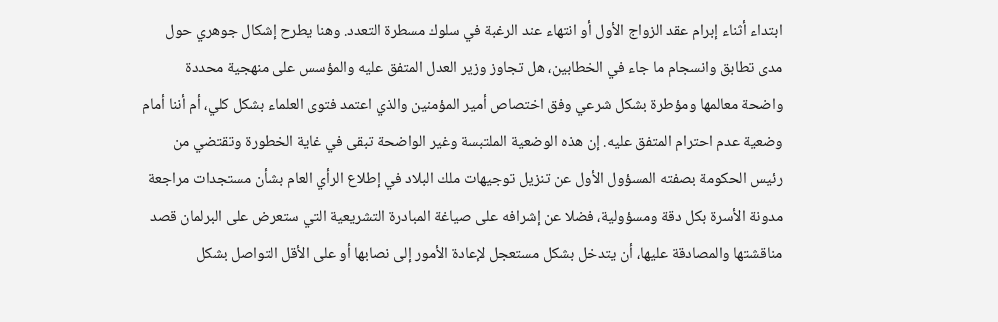ابتداء أثناء إبرام عقد الزواج الأول أو انتهاء عند الرغبة في سلوك مسطرة التعدد. وهنا يطرح إشكال جوهري حول مدى تطابق وانسجام ما جاء في الخطابين، هل تجاوز وزير العدل المتفق عليه والمؤسس على منهجية محددة واضحة معالمها ومؤطرة بشكل شرعي وفق اختصاص أمير المؤمنين والذي اعتمد فتوى العلماء بشكل كلي، أم أننا أمام وضعية عدم احترام المتفق عليه. إن هذه الوضعية الملتبسة وغير الواضحة تبقى في غاية الخطورة وتقتضي من رئيس الحكومة بصفته المسؤول الأول عن تنزيل توجيهات ملك البلاد في إطلاع الرأي العام بشأن مستجدات مراجعة مدونة الأسرة بكل دقة ومسؤولية، فضلا عن إشرافه على صياغة المبادرة التشريعية التي ستعرض على البرلمان قصد مناقشتها والمصادقة عليها، أن يتدخل بشكل مستعجل لإعادة الأمور إلى نصابها أو على الأقل التواصل بشكل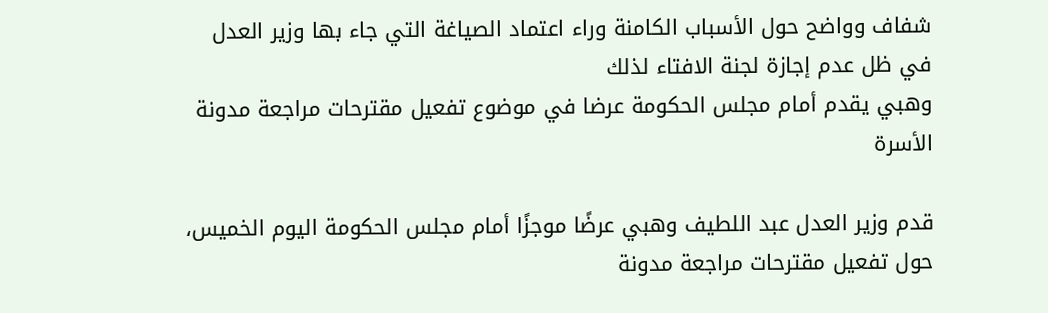شفاف وواضح حول الأسباب الكامنة وراء اعتماد الصياغة التي جاء بها وزير العدل في ظل عدم إجازة لجنة الافتاء لذلك
وهبي يقدم أمام مجلس الحكومة عرضا في موضوع تفعيل مقترحات مراجعة مدونة الأسرة

قدم وزير العدل عبد اللطيف وهبي عرضًا موجزًا أمام مجلس الحكومة اليوم الخميس، حول تفعيل مقترحات مراجعة مدونة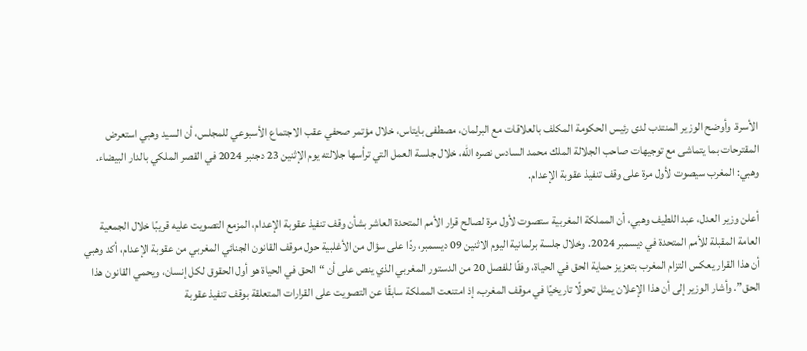الأسرة. وأوضح الوزير المنتدب لدى رئيس الحكومة المكلف بالعلاقات مع البرلمان، مصطفى بايتاس، خلال مؤتمر صحفي عقب الاجتماع الأسبوعي للمجلس، أن السيد وهبي استعرض المقترحات بما يتماشى مع توجيهات صاحب الجلالة الملك محمد السادس نصره الله، خلال جلسة العمل التي ترأسها جلالته يوم الإثنين 23 دجنبر 2024 في القصر الملكي بالدار البيضاء.
وهبي: المغرب سيصوت لأول مرة على وقف تنفيذ عقوبة الإعدام.

أعلن وزير العدل، عبد اللطيف وهبي، أن المملكة المغربية ستصوت لأول مرة لصالح قرار الأمم المتحدة العاشر بشأن وقف تنفيذ عقوبة الإعدام، المزمع التصويت عليه قريبًا خلال الجمعية العامة المقبلة للأمم المتحدة في ديسمبر 2024. وخلال جلسة برلمانية اليوم الاثنين 09 ديسمبر، ردًا على سؤال من الأغلبية حول موقف القانون الجنائي المغربي من عقوبة الإعدام، أكد وهبي أن هذا القرار يعكس التزام المغرب بتعزيز حماية الحق في الحياة، وفقًا للفصل 20 من الدستور المغربي الذي ينص على أن “الحق في الحياة هو أول الحقوق لكل إنسان، ويحمي القانون هذا الحق”. وأشار الوزير إلى أن هذا الإعلان يمثل تحولًا تاريخيًا في موقف المغرب، إذ امتنعت المملكة سابقًا عن التصويت على القرارات المتعلقة بوقف تنفيذ عقوبة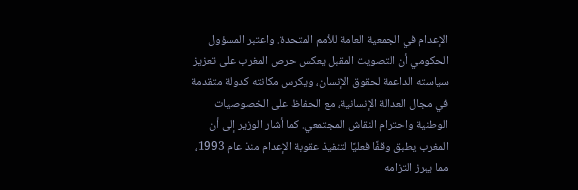الإعدام في الجمعية العامة للأمم المتحدة. واعتبر المسؤول الحكومي أن التصويت المقبل يعكس حرص المغرب على تعزيز سياسته الداعمة لحقوق الإنسان، ويكرس مكانته كدولة متقدمة في مجال العدالة الإنسانية، مع الحفاظ على الخصوصيات الوطنية واحترام النقاش المجتمعي. كما أشار الوزير إلى أن المغرب يطبق وقفًا فعليًا لتنفيذ عقوبة الإعدام منذ عام 1993، مما يبرز التزامه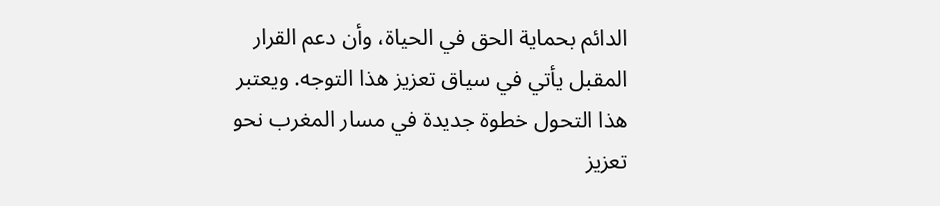الدائم بحماية الحق في الحياة، وأن دعم القرار المقبل يأتي في سياق تعزيز هذا التوجه. ويعتبر هذا التحول خطوة جديدة في مسار المغرب نحو تعزيز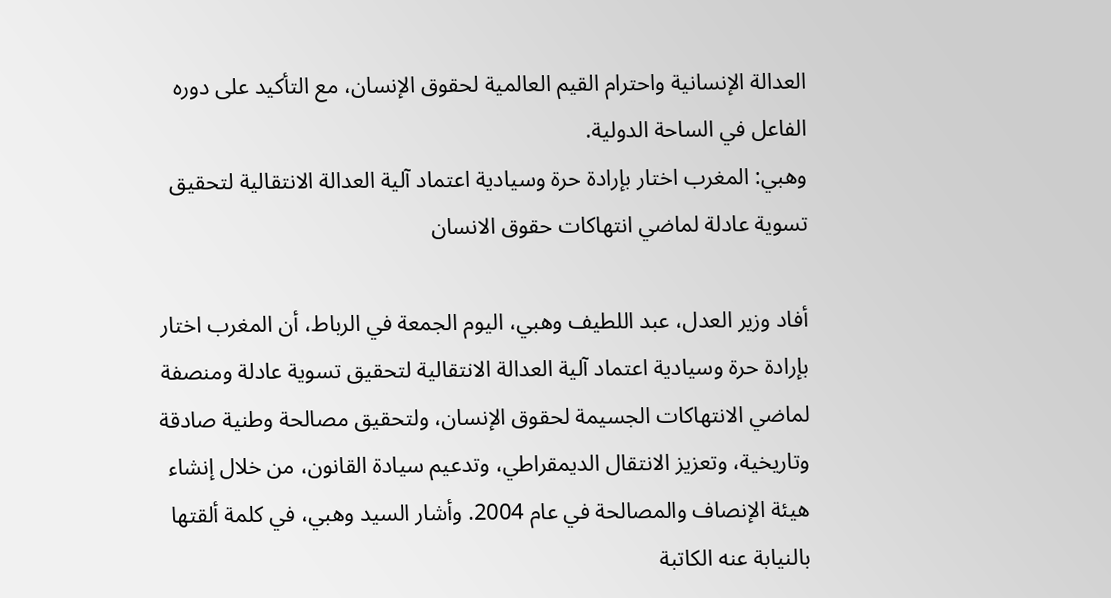العدالة الإنسانية واحترام القيم العالمية لحقوق الإنسان، مع التأكيد على دوره الفاعل في الساحة الدولية.
وهبي: المغرب اختار بإرادة حرة وسيادية اعتماد آلية العدالة الانتقالية لتحقيق تسوية عادلة لماضي انتهاكات حقوق الانسان

أفاد وزير العدل، عبد اللطيف وهبي، اليوم الجمعة في الرباط، أن المغرب اختار بإرادة حرة وسيادية اعتماد آلية العدالة الانتقالية لتحقيق تسوية عادلة ومنصفة لماضي الانتهاكات الجسيمة لحقوق الإنسان، ولتحقيق مصالحة وطنية صادقة وتاريخية، وتعزيز الانتقال الديمقراطي، وتدعيم سيادة القانون، من خلال إنشاء هيئة الإنصاف والمصالحة في عام 2004. وأشار السيد وهبي، في كلمة ألقتها بالنيابة عنه الكاتبة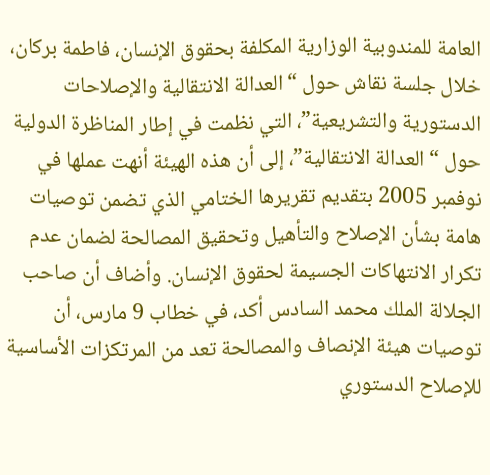العامة للمندوبية الوزارية المكلفة بحقوق الإنسان، فاطمة بركان، خلال جلسة نقاش حول “العدالة الانتقالية والإصلاحات الدستورية والتشريعية”، التي نظمت في إطار المناظرة الدولية حول “العدالة الانتقالية”، إلى أن هذه الهيئة أنهت عملها في نوفمبر 2005 بتقديم تقريرها الختامي الذي تضمن توصيات هامة بشأن الإصلاح والتأهيل وتحقيق المصالحة لضمان عدم تكرار الانتهاكات الجسيمة لحقوق الإنسان. وأضاف أن صاحب الجلالة الملك محمد السادس أكد، في خطاب 9 مارس، أن توصيات هيئة الإنصاف والمصالحة تعد من المرتكزات الأساسية للإصلاح الدستوري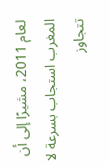لعام 2011، مشيرًا إلى أن المغرب استجاب بسرعة لا تتجاوز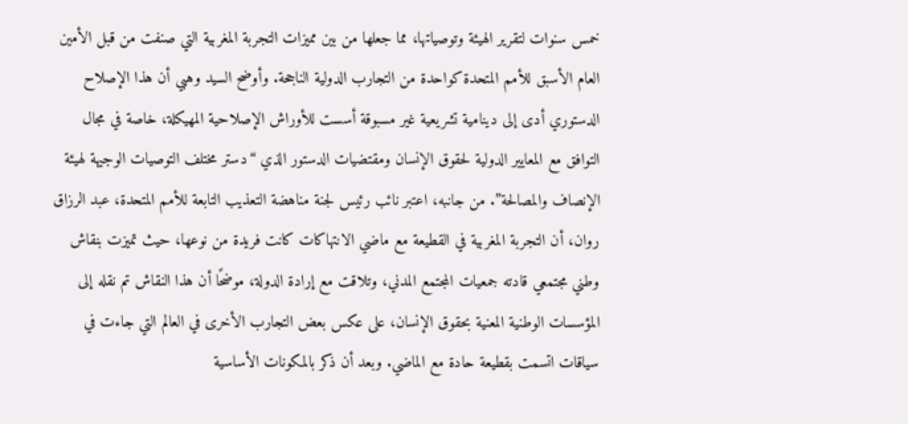خمس سنوات لتقرير الهيئة وتوصياتها، مما جعلها من بين مميزات التجربة المغربية التي صنفت من قبل الأمين العام الأسبق للأمم المتحدة كواحدة من التجارب الدولية الناجحة. وأوضح السيد وهبي أن هذا الإصلاح الدستوري أدى إلى دينامية تشريعية غير مسبوقة أسست للأوراش الإصلاحية المهيكلة، خاصة في مجال التوافق مع المعايير الدولية لحقوق الإنسان ومقتضيات الدستور الذي “دستر مختلف التوصيات الوجيهة لهيئة الإنصاف والمصالحة”. من جانبه، اعتبر نائب رئيس لجنة مناهضة التعذيب التابعة للأمم المتحدة، عبد الرزاق روان، أن التجربة المغربية في القطيعة مع ماضي الانتهاكات كانت فريدة من نوعها، حيث تميزت بنقاش وطني مجتمعي قادته جمعيات المجتمع المدني، وتلاقت مع إرادة الدولة، موضحًا أن هذا النقاش تم نقله إلى المؤسسات الوطنية المعنية بحقوق الإنسان، على عكس بعض التجارب الأخرى في العالم التي جاءت في سياقات اتسمت بقطيعة حادة مع الماضي. وبعد أن ذكر بالمكونات الأساسية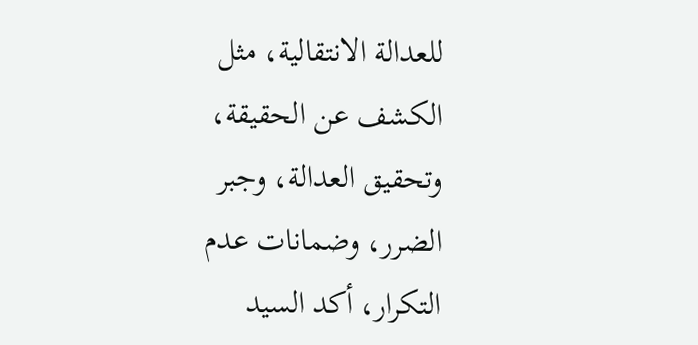للعدالة الانتقالية، مثل الكشف عن الحقيقة، وتحقيق العدالة، وجبر الضرر، وضمانات عدم التكرار، أكد السيد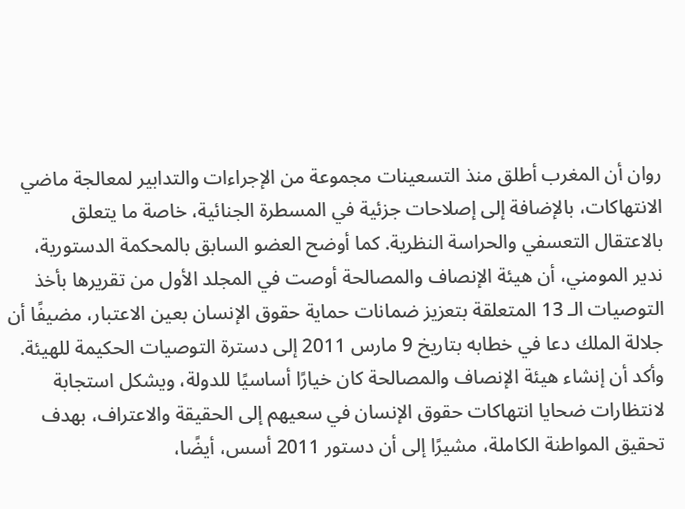روان أن المغرب أطلق منذ التسعينات مجموعة من الإجراءات والتدابير لمعالجة ماضي الانتهاكات، بالإضافة إلى إصلاحات جزئية في المسطرة الجنائية، خاصة ما يتعلق بالاعتقال التعسفي والحراسة النظرية. كما أوضح العضو السابق بالمحكمة الدستورية، ندير المومني، أن هيئة الإنصاف والمصالحة أوصت في المجلد الأول من تقريرها بأخذ التوصيات الـ 13 المتعلقة بتعزيز ضمانات حماية حقوق الإنسان بعين الاعتبار، مضيفًا أن جلالة الملك دعا في خطابه بتاريخ 9 مارس 2011 إلى دسترة التوصيات الحكيمة للهيئة. وأكد أن إنشاء هيئة الإنصاف والمصالحة كان خيارًا أساسيًا للدولة، ويشكل استجابة لانتظارات ضحايا انتهاكات حقوق الإنسان في سعيهم إلى الحقيقة والاعتراف، بهدف تحقيق المواطنة الكاملة، مشيرًا إلى أن دستور 2011 أسس، أيضًا،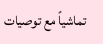تماشياً مع توصيات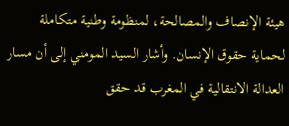هيئة الإنصاف والمصالحة، لمنظومة وطنية متكاملة لحماية حقوق الإنسان. وأشار السيد المومني إلى أن مسار العدالة الانتقالية في المغرب قد حقق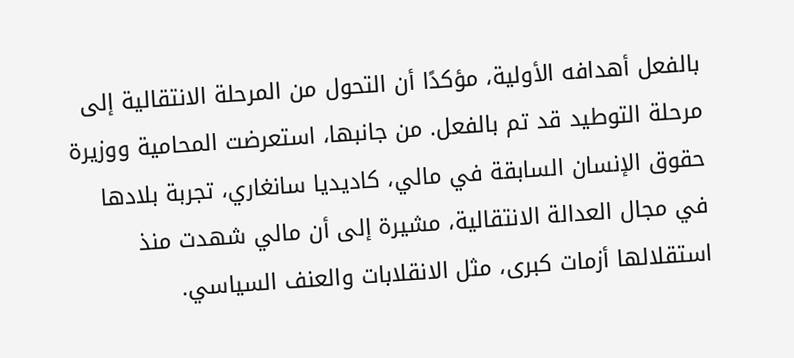بالفعل أهدافه الأولية، مؤكدًا أن التحول من المرحلة الانتقالية إلى مرحلة التوطيد قد تم بالفعل. من جانبها، استعرضت المحامية ووزيرة حقوق الإنسان السابقة في مالي، كاديديا سانغاري، تجربة بلادها في مجال العدالة الانتقالية، مشيرة إلى أن مالي شهدت منذ استقلالها أزمات كبرى، مثل الانقلابات والعنف السياسي.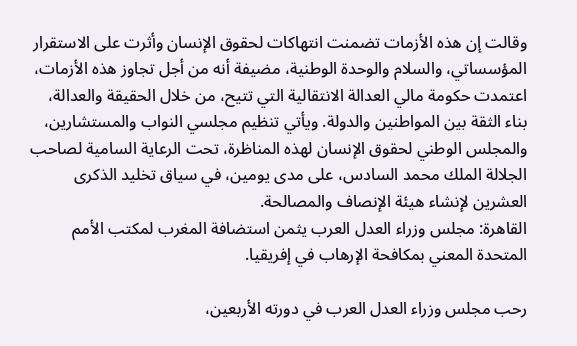وقالت إن هذه الأزمات تضمنت انتهاكات لحقوق الإنسان وأثرت على الاستقرار المؤسساتي، والسلام والوحدة الوطنية، مضيفة أنه من أجل تجاوز هذه الأزمات، اعتمدت حكومة مالي العدالة الانتقالية التي تتيح، من خلال الحقيقة والعدالة، بناء الثقة بين المواطنين والدولة. ويأتي تنظيم مجلسي النواب والمستشارين، والمجلس الوطني لحقوق الإنسان لهذه المناظرة، تحت الرعاية السامية لصاحب الجلالة الملك محمد السادس، على مدى يومين، في سياق تخليد الذكرى العشرين لإنشاء هيئة الإنصاف والمصالحة.
القاهرة: مجلس وزراء العدل العرب يثمن استضافة المغرب لمكتب الأمم المتحدة المعني بمكافحة الإرهاب في إفريقيا.

رحب مجلس وزراء العدل العرب في دورته الأربعين،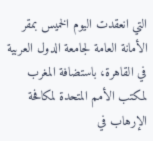التي انعقدت اليوم الخميس بمقر الأمانة العامة لجامعة الدول العربية في القاهرة، باستضافة المغرب لمكتب الأمم المتحدة لمكافحة الإرهاب في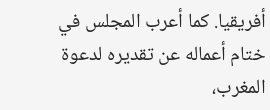أفريقيا. كما أعرب المجلس في ختام أعماله عن تقديره لدعوة المغرب،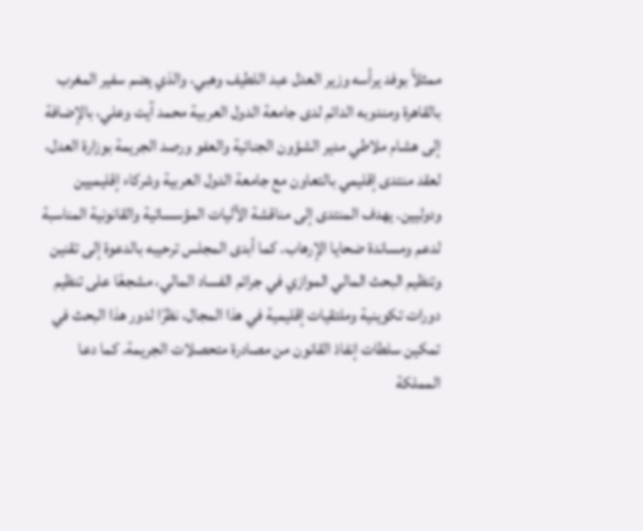ممثلاً بوفد يرأسه وزير العدل عبد اللطيف وهبي، والذي يضم سفير المغرب بالقاهرة ومندوبه الدائم لدى جامعة الدول العربية محمد آيت وعلي، بالإضافة إلى هشام ملاطي مدير الشؤون الجنائية والعفو ورصد الجريمة بوزارة العدل، لعقد منتدى إقليمي بالتعاون مع جامعة الدول العربية وشركاء إقليميين ودوليين. يهدف المنتدى إلى مناقشة الآليات المؤسساتية والقانونية المناسبة لدعم ومساندة ضحايا الإرهاب. كما أبدى المجلس ترحيبه بالدعوة إلى تقنين وتنظيم البحث المالي الموازي في جرائم الفساد المالي، مشجعًا على تنظيم دورات تكوينية وملتقيات إقليمية في هذا المجال، نظرًا لدور هذا البحث في تمكين سلطات إنفاذ القانون من مصادرة متحصلات الجريمة. كما دعا المملكة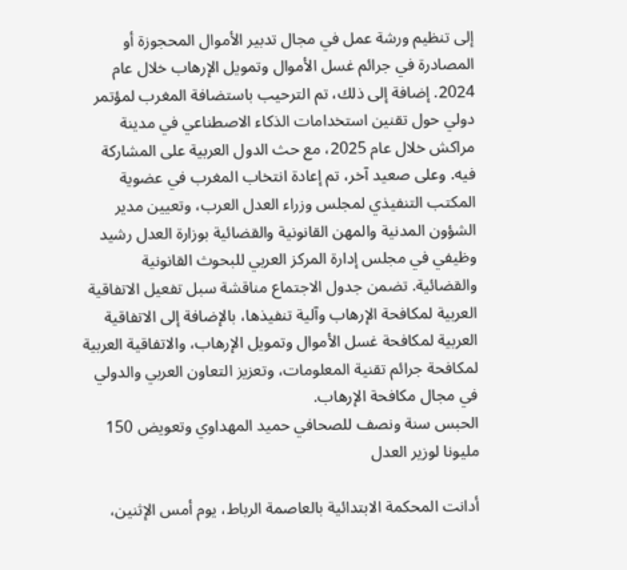إلى تنظيم ورشة عمل في مجال تدبير الأموال المحجوزة أو المصادرة في جرائم غسل الأموال وتمويل الإرهاب خلال عام 2024. إضافة إلى ذلك، تم الترحيب باستضافة المغرب لمؤتمر دولي حول تقنين استخدامات الذكاء الاصطناعي في مدينة مراكش خلال عام 2025، مع حث الدول العربية على المشاركة فيه. وعلى صعيد آخر، تم إعادة انتخاب المغرب في عضوية المكتب التنفيذي لمجلس وزراء العدل العرب، وتعيين مدير الشؤون المدنية والمهن القانونية والقضائية بوزارة العدل رشيد وظيفي في مجلس إدارة المركز العربي للبحوث القانونية والقضائية. تضمن جدول الاجتماع مناقشة سبل تفعيل الاتفاقية العربية لمكافحة الإرهاب وآلية تنفيذها، بالإضافة إلى الاتفاقية العربية لمكافحة غسل الأموال وتمويل الإرهاب، والاتفاقية العربية لمكافحة جرائم تقنية المعلومات، وتعزيز التعاون العربي والدولي في مجال مكافحة الإرهاب.
الحبس سنة ونصف للصحافي حميد المهداوي وتعويض 150 مليونا لوزير العدل

أدانت المحكمة الابتدائية بالعاصمة الرباط، يوم أمس الإثنين،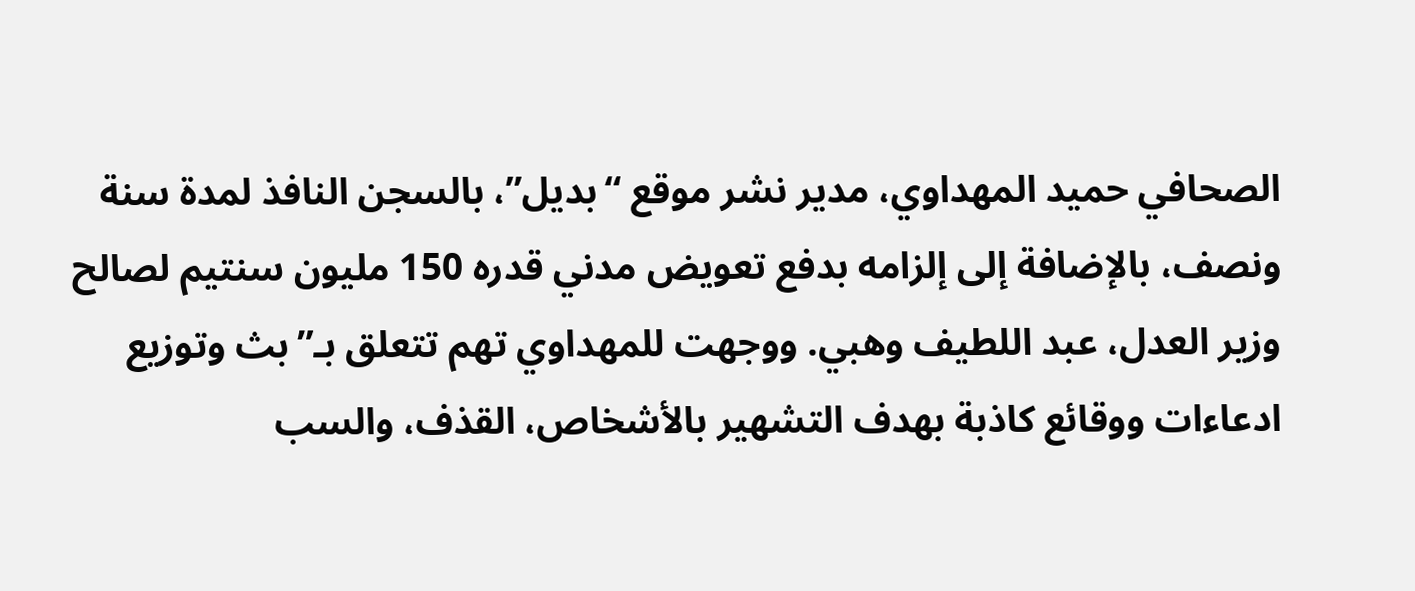الصحافي حميد المهداوي، مدير نشر موقع “بديل”، بالسجن النافذ لمدة سنة ونصف، بالإضافة إلى إلزامه بدفع تعويض مدني قدره 150 مليون سنتيم لصالح وزير العدل، عبد اللطيف وهبي. ووجهت للمهداوي تهم تتعلق بـ”بث وتوزيع ادعاءات ووقائع كاذبة بهدف التشهير بالأشخاص، القذف، والسب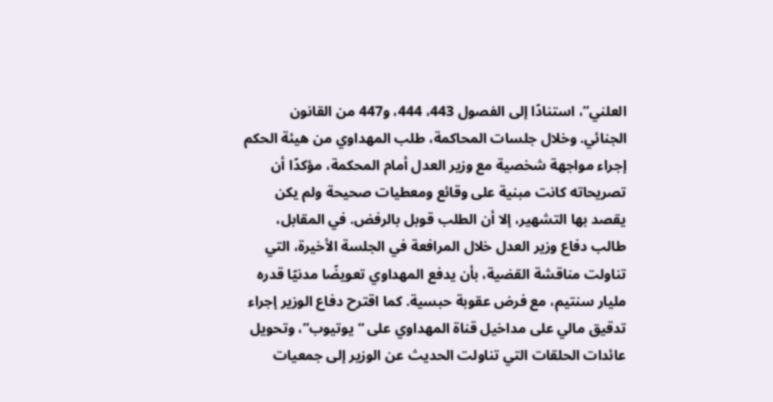العلني”، استنادًا إلى الفصول 443، 444، و447 من القانون الجنائي. وخلال جلسات المحاكمة، طلب المهداوي من هيئة الحكم إجراء مواجهة شخصية مع وزير العدل أمام المحكمة، مؤكدًا أن تصريحاته كانت مبنية على وقائع ومعطيات صحيحة ولم يكن يقصد بها التشهير، إلا أن الطلب قوبل بالرفض. في المقابل، طالب دفاع وزير العدل خلال المرافعة في الجلسة الأخيرة، التي تناولت مناقشة القضية، بأن يدفع المهداوي تعويضًا مدنيًا قدره مليار سنتيم، مع فرض عقوبة حبسية. كما اقترح دفاع الوزير إجراء تدقيق مالي على مداخيل قناة المهداوي على “يوتيوب”، وتحويل عائدات الحلقات التي تناولت الحديث عن الوزير إلى جمعيات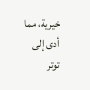خيرية، مما أدى إلى توتر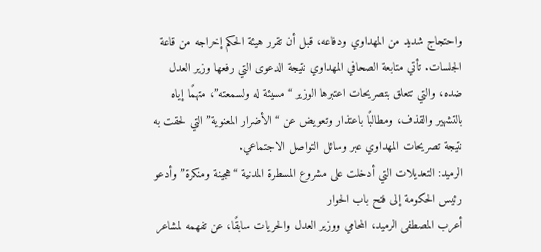واحتجاج شديد من المهداوي ودفاعه، قبل أن تقرر هيئة الحكم إخراجه من قاعة الجلسات. تأتي متابعة الصحافي المهداوي نتيجة الدعوى التي رفعها وزير العدل ضده، والتي تتعلق بتصريحات اعتبرها الوزير “مسيئة له ولسمعته”، متهمًا إياه بالتشهير والقذف، ومطالبًا باعتذار وتعويض عن “الأضرار المعنوية” التي لحقت به نتيجة تصريحات المهداوي عبر وسائل التواصل الاجتماعي.
الرميد: التعديلات التي أدخلت على مشروع المسطرة المدنية “هجينة ومنكرة” وأدعو رئيس الحكومة إلى فتح باب الحوار
أعرب المصطفى الرميد، المحامي ووزير العدل والحريات سابقًا، عن تفهمه لمشاعر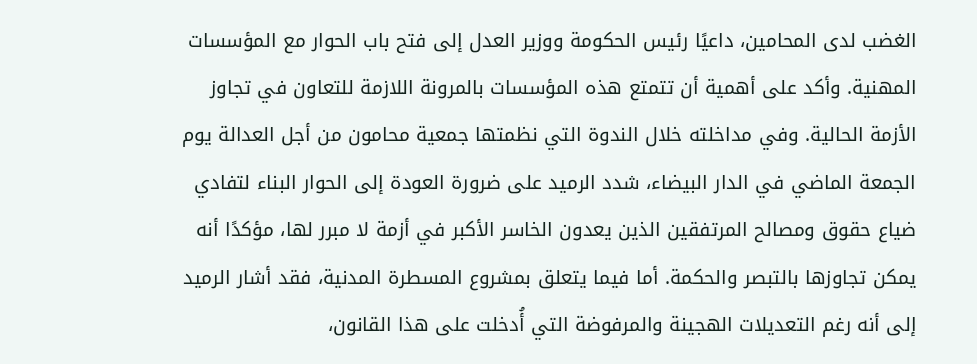الغضب لدى المحامين، داعيًا رئيس الحكومة ووزير العدل إلى فتح باب الحوار مع المؤسسات المهنية. وأكد على أهمية أن تتمتع هذه المؤسسات بالمرونة اللازمة للتعاون في تجاوز الأزمة الحالية. وفي مداخلته خلال الندوة التي نظمتها جمعية محامون من أجل العدالة يوم الجمعة الماضي في الدار البيضاء، شدد الرميد على ضرورة العودة إلى الحوار البناء لتفادي ضياع حقوق ومصالح المرتفقين الذين يعدون الخاسر الأكبر في أزمة لا مبرر لها، مؤكدًا أنه يمكن تجاوزها بالتبصر والحكمة. أما فيما يتعلق بمشروع المسطرة المدنية، فقد أشار الرميد إلى أنه رغم التعديلات الهجينة والمرفوضة التي أُدخلت على هذا القانون،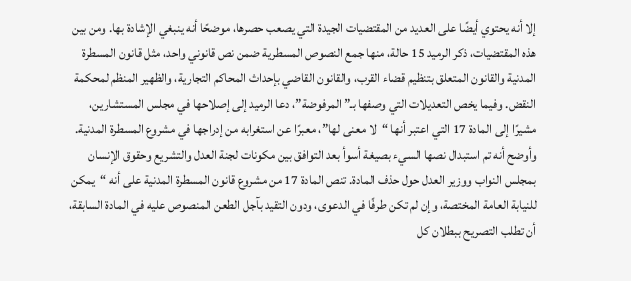إلا أنه يحتوي أيضًا على العديد من المقتضيات الجيدة التي يصعب حصرها، موضحًا أنه ينبغي الإشادة بها. ومن بين هذه المقتضيات، ذكر الرميد 15 حالة، منها جمع النصوص المسطرية ضمن نص قانوني واحد، مثل قانون المسطرة المدنية والقانون المتعلق بتنظيم قضاء القرب، والقانون القاضي بإحداث المحاكم التجارية، والظهير المنظم لمحكمة النقض. وفيما يخص التعديلات التي وصفها بـ”المرفوضة”، دعا الرميد إلى إصلاحها في مجلس المستشارين، مشيرًا إلى المادة 17 التي اعتبر أنها “لا معنى لها”، معبرًا عن استغرابه من إدراجها في مشروع المسطرة المدنية. وأوضح أنه تم استبدال نصها السيء بصيغة أسوأ بعد التوافق بين مكونات لجنة العدل والتشريع وحقوق الإنسان بمجلس النواب ووزير العدل حول حذف المادة. تنص المادة 17 من مشروع قانون المسطرة المدنية على أنه “يمكن للنيابة العامة المختصة، وإن لم تكن طرفًا في الدعوى، ودون التقيد بآجل الطعن المنصوص عليه في المادة السابقة، أن تطلب التصريح ببطلان كل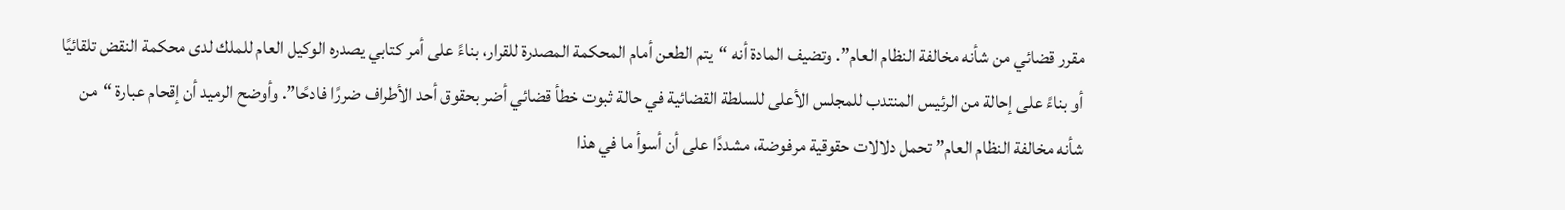مقرر قضائي من شأنه مخالفة النظام العام”. وتضيف المادة أنه “يتم الطعن أمام المحكمة المصدرة للقرار، بناءً على أمر كتابي يصدره الوكيل العام للملك لدى محكمة النقض تلقائيًا أو بناءً على إحالة من الرئيس المنتدب للمجلس الأعلى للسلطة القضائية في حالة ثبوت خطأ قضائي أضر بحقوق أحد الأطراف ضررًا فادحًا”. وأوضح الرميد أن إقحام عبارة “من شأنه مخالفة النظام العام” تحمل دلالات حقوقية مرفوضة، مشددًا على أن أسوأ ما في هذا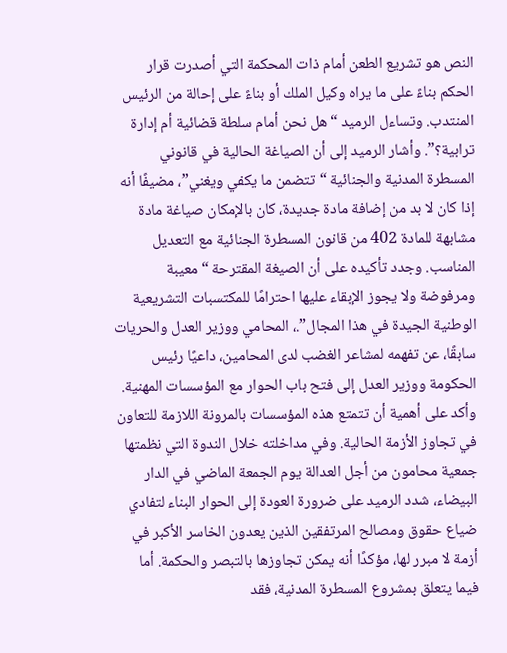النص هو تشريع الطعن أمام ذات المحكمة التي أصدرت قرار الحكم بناءً على ما يراه وكيل الملك أو بناءً على إحالة من الرئيس المنتدب. وتساءل الرميد “هل نحن أمام سلطة قضائية أم إدارة ترابية؟”. وأشار الرميد إلى أن الصياغة الحالية في قانوني المسطرة المدنية والجنائية “تتضمن ما يكفي ويغني”، مضيفًا أنه إذا كان لا بد من إضافة مادة جديدة، كان بالإمكان صياغة مادة مشابهة للمادة 402 من قانون المسطرة الجنائية مع التعديل المناسب. وجدد تأكيده على أن الصيغة المقترحة “معيبة ومرفوضة ولا يجوز الإبقاء عليها احترامًا للمكتسبات التشريعية الوطنية الجيدة في هذا المجال”.، المحامي ووزير العدل والحريات سابقًا، عن تفهمه لمشاعر الغضب لدى المحامين، داعيًا رئيس الحكومة ووزير العدل إلى فتح باب الحوار مع المؤسسات المهنية. وأكد على أهمية أن تتمتع هذه المؤسسات بالمرونة اللازمة للتعاون في تجاوز الأزمة الحالية. وفي مداخلته خلال الندوة التي نظمتها جمعية محامون من أجل العدالة يوم الجمعة الماضي في الدار البيضاء، شدد الرميد على ضرورة العودة إلى الحوار البناء لتفادي ضياع حقوق ومصالح المرتفقين الذين يعدون الخاسر الأكبر في أزمة لا مبرر لها، مؤكدًا أنه يمكن تجاوزها بالتبصر والحكمة. أما فيما يتعلق بمشروع المسطرة المدنية، فقد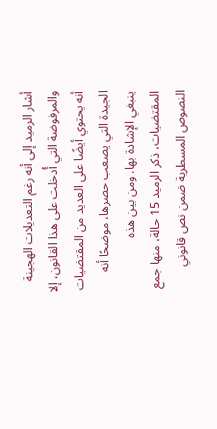أشار الرميد إلى أنه رغم التعديلات الهجينة والمرفوضة التي أُدخلت على هذا القانون، إلا أنه يحتوي أيضًا على العديد من المقتضيات الجيدة التي يصعب حصرها، موضحًا أنه ينبغي الإشادة بها. ومن بين هذه المقتضيات، ذكر الرميد 15 حالة، منها جمع النصوص المسطرية ضمن نص قانوني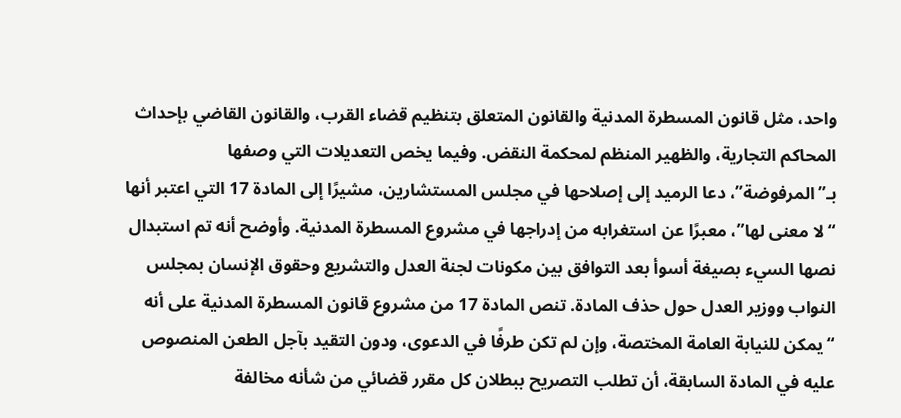واحد، مثل قانون المسطرة المدنية والقانون المتعلق بتنظيم قضاء القرب، والقانون القاضي بإحداث المحاكم التجارية، والظهير المنظم لمحكمة النقض. وفيما يخص التعديلات التي وصفها بـ”المرفوضة”، دعا الرميد إلى إصلاحها في مجلس المستشارين، مشيرًا إلى المادة 17 التي اعتبر أنها “لا معنى لها”، معبرًا عن استغرابه من إدراجها في مشروع المسطرة المدنية. وأوضح أنه تم استبدال نصها السيء بصيغة أسوأ بعد التوافق بين مكونات لجنة العدل والتشريع وحقوق الإنسان بمجلس النواب ووزير العدل حول حذف المادة. تنص المادة 17 من مشروع قانون المسطرة المدنية على أنه “يمكن للنيابة العامة المختصة، وإن لم تكن طرفًا في الدعوى، ودون التقيد بآجل الطعن المنصوص عليه في المادة السابقة، أن تطلب التصريح ببطلان كل مقرر قضائي من شأنه مخالفة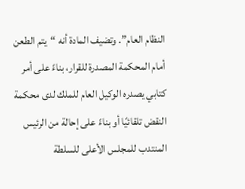النظام العام”. وتضيف المادة أنه “يتم الطعن أمام المحكمة المصدرة للقرار، بناءً على أمر كتابي يصدره الوكيل العام للملك لدى محكمة النقض تلقائيًا أو بناءً على إحالة من الرئيس المنتدب للمجلس الأعلى للسلطة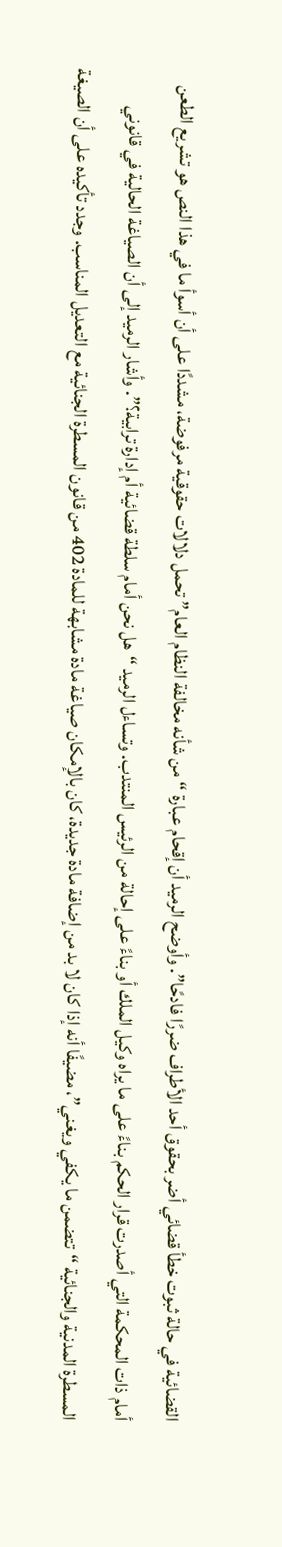القضائية في حالة ثبوت خطأ قضائي أضر بحقوق أحد الأطراف ضررًا فادحًا”. وأوضح الرميد أن إقحام عبارة “من شأنه مخالفة النظام العام” تحمل دلالات حقوقية مرفوضة، مشددًا على أن أسوأ ما في هذا النص هو تشريع الطعن أمام ذات المحكمة التي أصدرت قرار الحكم بناءً على ما يراه وكيل الملك أو بناءً على إحالة من الرئيس المنتدب. وتساءل الرميد “هل نحن أمام سلطة قضائية أم إدارة ترابية؟”. وأشار الرميد إلى أن الصياغة الحالية في قانوني المسطرة المدنية والجنائية “تتضمن ما يكفي ويغني”، مضيفًا أنه إذا كان لا بد من إضافة مادة جديدة، كان بالإمكان صياغة مادة مشابهة للمادة 402 من قانون المسطرة الجنائية مع التعديل المناسب. وجدد تأكيده على أن الصيغة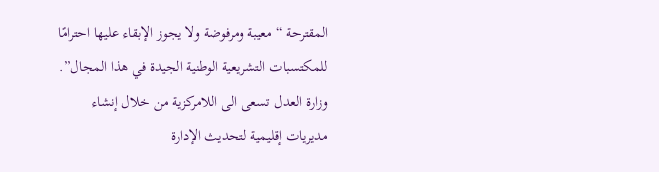المقترحة “معيبة ومرفوضة ولا يجوز الإبقاء عليها احترامًا للمكتسبات التشريعية الوطنية الجيدة في هذا المجال”.
وزارة العدل تسعى الى اللامركزية من خلال إنشاء مديريات إقليمية لتحديث الإدارة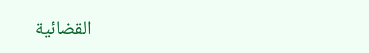القضائية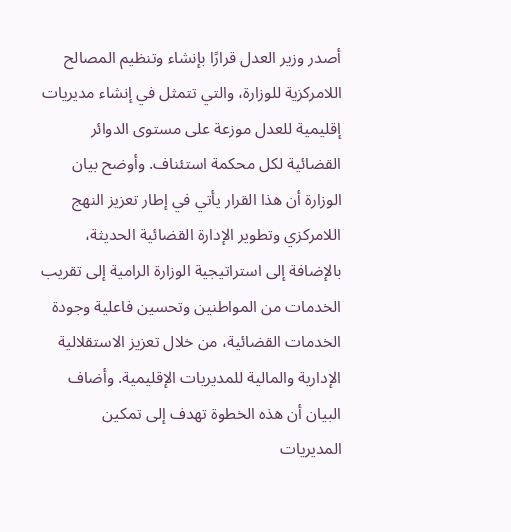أصدر وزير العدل قرارًا بإنشاء وتنظيم المصالح اللامركزية للوزارة، والتي تتمثل في إنشاء مديريات إقليمية للعدل موزعة على مستوى الدوائر القضائية لكل محكمة استئناف. وأوضح بيان الوزارة أن هذا القرار يأتي في إطار تعزيز النهج اللامركزي وتطوير الإدارة القضائية الحديثة، بالإضافة إلى استراتيجية الوزارة الرامية إلى تقريب الخدمات من المواطنين وتحسين فاعلية وجودة الخدمات القضائية، من خلال تعزيز الاستقلالية الإدارية والمالية للمديريات الإقليمية. وأضاف البيان أن هذه الخطوة تهدف إلى تمكين المديريات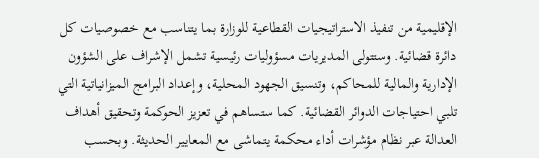الإقليمية من تنفيذ الاستراتيجيات القطاعية للوزارة بما يتناسب مع خصوصيات كل دائرة قضائية. وستتولى المديريات مسؤوليات رئيسية تشمل الإشراف على الشؤون الإدارية والمالية للمحاكم، وتنسيق الجهود المحلية، وإعداد البرامج الميزانياتية التي تلبي احتياجات الدوائر القضائية. كما ستساهم في تعزيز الحوكمة وتحقيق أهداف العدالة عبر نظام مؤشرات أداء محكمة يتماشى مع المعايير الحديثة. وبحسب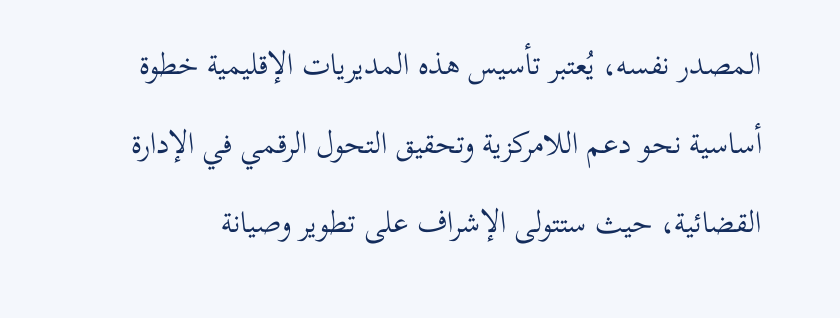المصدر نفسه، يُعتبر تأسيس هذه المديريات الإقليمية خطوة أساسية نحو دعم اللامركزية وتحقيق التحول الرقمي في الإدارة القضائية، حيث ستتولى الإشراف على تطوير وصيانة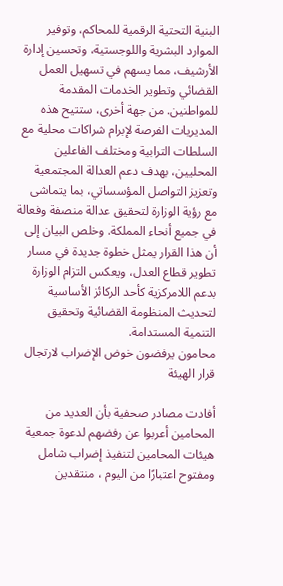البنية التحتية الرقمية للمحاكم، وتوفير الموارد البشرية واللوجستية، وتحسين إدارة الأرشيف، مما يسهم في تسهيل العمل القضائي وتطوير الخدمات المقدمة للمواطنين. من جهة أخرى، ستتيح هذه المديريات الفرصة لإبرام شراكات محلية مع السلطات الترابية ومختلف الفاعلين المحليين، بهدف دعم العدالة المجتمعية وتعزيز التواصل المؤسساتي، بما يتماشى مع رؤية الوزارة لتحقيق عدالة منصفة وفعالة في جميع أنحاء المملكة. وخلص البيان إلى أن هذا القرار يمثل خطوة جديدة في مسار تطوير قطاع العدل، ويعكس التزام الوزارة بدعم اللامركزية كأحد الركائز الأساسية لتحديث المنظومة القضائية وتحقيق التنمية المستدامة.
محامون يرفضون خوض الإضراب لارتجال قرار الهيئة

أفادت مصادر صحفية بأن العديد من المحامين أعربوا عن رفضهم لدعوة جمعية هيئات المحامين لتنفيذ إضراب شامل ومفتوح اعتبارًا من اليوم ، منتقدين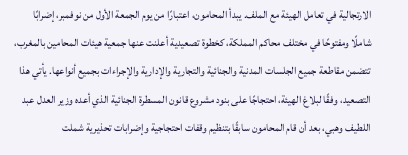الارتجالية في تعامل الهيئة مع الملف. يبدأ المحامون، اعتبارًا من يوم الجمعة الأول من نوفمبر، إضرابًا شاملًا ومفتوحًا في مختلف محاكم المملكة، كخطوة تصعيدية أعلنت عنها جمعية هيئات المحامين بالمغرب، تتضمن مقاطعة جميع الجلسات المدنية والجنائية والتجارية والإدارية والإجراءات بجميع أنواعها. يأتي هذا التصعيد، وفقًا لبلاغ الهيئة، احتجاجًا على بنود مشروع قانون المسطرة الجنائية الذي أعده وزير العدل عبد اللطيف وهبي، بعد أن قام المحامون سابقًا بتنظيم وقفات احتجاجية وإضرابات تحذيرية شملت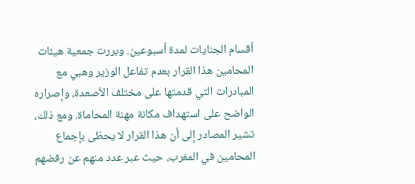أقسام الجنايات لمدة أسبوعين. وبررت جمعية هيئات المحامين هذا القرار بعدم تفاعل الوزير وهبي مع المبادرات التي قدمتها على مختلف الأصعدة، وإصراره الواضح على استهداف مكانة مهنة المحاماة. ومع ذلك، تشير المصادر إلى أن هذا القرار لا يحظى بإجماع المحامين في المغرب، حيث عبر عدد منهم عن رفضهم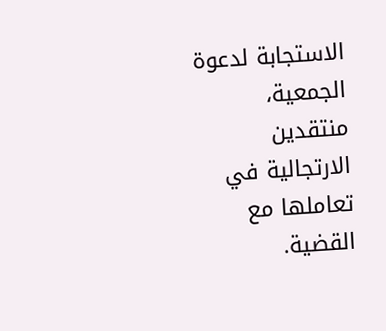الاستجابة لدعوة الجمعية، منتقدين الارتجالية في تعاملها مع القضية.